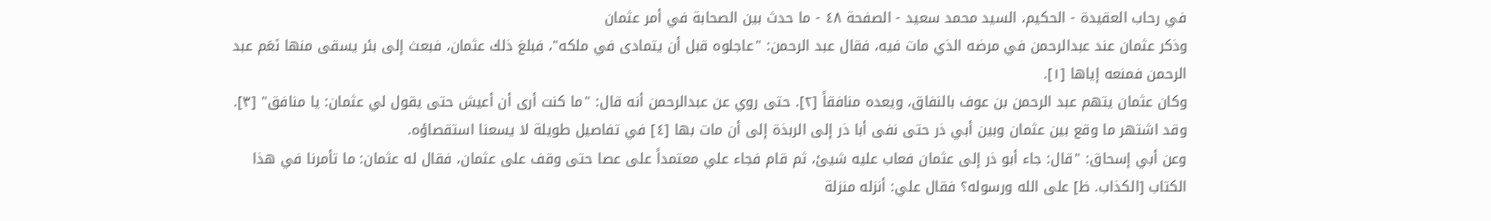في رحاب العقيدة - الحكيم، السيد محمد سعيد - الصفحة ٤٨ - ما حدث بين الصحابة في أمر عثمان
وذكر عثمان عند عبدالرحمن في مرضه الذي مات فيه، فقال عبد الرحمن: "عاجلوه قبل أن يتمادى في ملكه"، فبلغ ذلك عثمان، فبعث إلى بئر يسقى منها نَعَم عبد الرحمن فمنعه إياها [١].
وكان عثمان يتهم عبد الرحمن بن عوف بالنفاق، ويعده منافقاً [٢]. حتى روي عن عبدالرحمن أنه قال: "ما كنت أرى أن أعيش حتى يقول لي عثمان: يا منافق" [٣].
وقد اشتهر ما وقع بين عثمان وبين أبي ذر حتى نفى أبا ذر إلى الربذة إلى أن مات بها [٤] في تفاصيل طويلة لا يسعنا استقصاؤه.
وعن أبي إسحاق: "قال: جاء أبو ذر إلى عثمان فعاب عليه شيئ، ثم قام فجاء علي معتمداً على عصا حتى وقف على عثمان، فقال له عثمان: ما تأمرنا في هذا الكتاب [الكذاب. ظ] على الله ورسوله؟ فقال علي: أنزله منزلة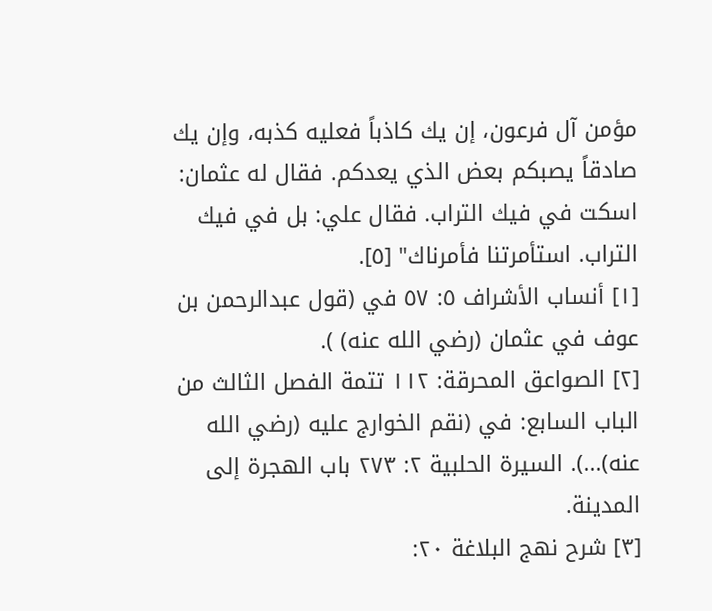مؤمن آل فرعون، إن يك كاذباً فعليه كذبه، وإن يك صادقاً يصبكم بعض الذي يعدكم. فقال له عثمان: اسكت في فيك التراب. فقال علي: بل في فيك التراب. استأمرتنا فأمرناك" [٥].
[١] أنساب الأشراف ٥: ٥٧ في (قول عبدالرحمن بن عوف في عثمان (رضي الله عنه) ).
[٢] الصواعق المحرقة: ١١٢ تتمة الفصل الثالث من الباب السابع: في (نقم الخوارج عليه (رضي الله عنه)...). السيرة الحلبية ٢: ٢٧٣ باب الهجرة إلى المدينة.
[٣] شرح نهج البلاغة ٢٠: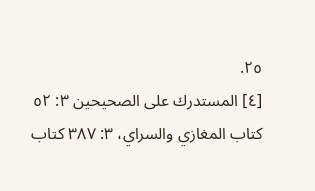٢٥.
[٤] المستدرك على الصحيحين ٣: ٥٢ كتاب المغازي والسراي، ٣: ٣٨٧ كتاب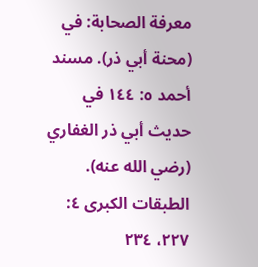معرفة الصحابة: في (محنة أبي ذر). مسند أحمد ٥: ١٤٤ في حديث أبي ذر الغفاري (رضي الله عنه). الطبقات الكبرى ٤: ٢٢٧، ٢٣٤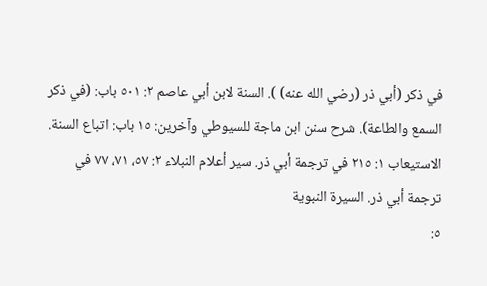في ذكر (أبي ذر (رضي الله عنه) ). السنة لابن أبي عاصم ٢: ٥٠١ باب: (في ذكر
السمع والطاعة). شرح سنن ابن ماجة للسيوطي وآخرين: ١٥ باب: اتباع السنة. الاستيعاب ١: ٢١٥ في ترجمة أبي ذر. سير أعلام النبلاء ٢: ٥٧، ٧١، ٧٧ في ترجمة أبي ذر. السيرة النبوية
٥: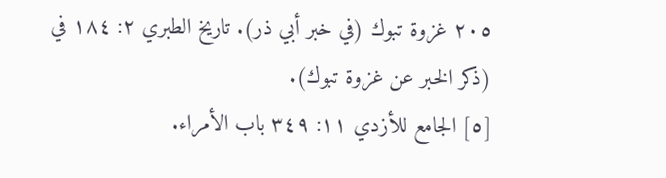٢٠٥ غزوة تبوك (في خبر أبي ذر). تاريخ الطبري ٢: ١٨٤ في (ذكر الخبر عن غزوة تبوك).
[٥] الجامع للأزدي ١١: ٣٤٩ باب الأمراء.